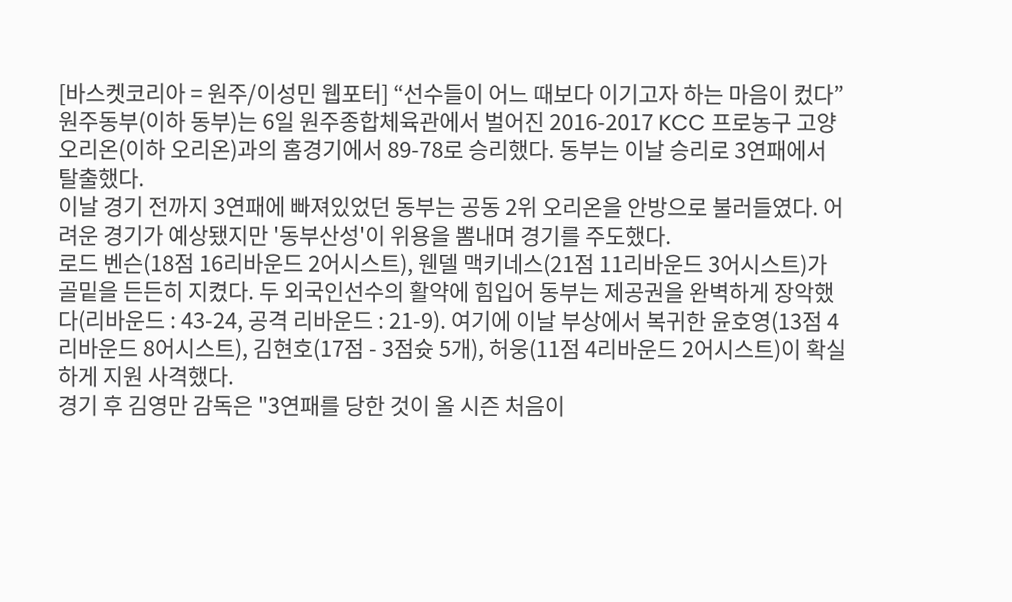[바스켓코리아 = 원주/이성민 웹포터] “선수들이 어느 때보다 이기고자 하는 마음이 컸다”
원주동부(이하 동부)는 6일 원주종합체육관에서 벌어진 2016-2017 KCC 프로농구 고양오리온(이하 오리온)과의 홈경기에서 89-78로 승리했다. 동부는 이날 승리로 3연패에서 탈출했다.
이날 경기 전까지 3연패에 빠져있었던 동부는 공동 2위 오리온을 안방으로 불러들였다. 어려운 경기가 예상됐지만 '동부산성'이 위용을 뽐내며 경기를 주도했다.
로드 벤슨(18점 16리바운드 2어시스트), 웬델 맥키네스(21점 11리바운드 3어시스트)가 골밑을 든든히 지켰다. 두 외국인선수의 활약에 힘입어 동부는 제공권을 완벽하게 장악했다(리바운드 : 43-24, 공격 리바운드 : 21-9). 여기에 이날 부상에서 복귀한 윤호영(13점 4리바운드 8어시스트), 김현호(17점 - 3점슛 5개), 허웅(11점 4리바운드 2어시스트)이 확실하게 지원 사격했다.
경기 후 김영만 감독은 "3연패를 당한 것이 올 시즌 처음이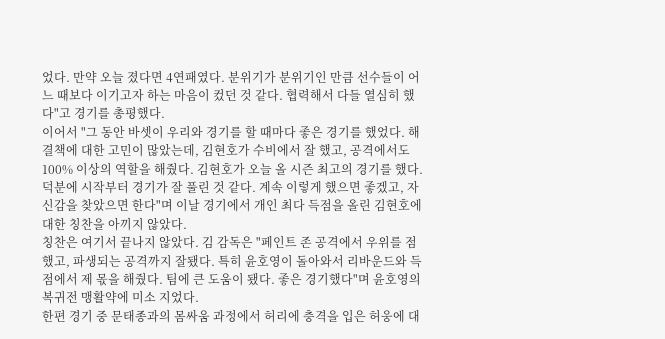었다. 만약 오늘 졌다면 4연패였다. 분위기가 분위기인 만큼 선수들이 어느 때보다 이기고자 하는 마음이 컸던 것 같다. 협력해서 다들 열심히 했다"고 경기를 총평했다.
이어서 "그 동안 바셋이 우리와 경기를 할 때마다 좋은 경기를 했었다. 해결책에 대한 고민이 많았는데, 김현호가 수비에서 잘 했고, 공격에서도 100% 이상의 역할을 해줬다. 김현호가 오늘 올 시즌 최고의 경기를 했다. 덕분에 시작부터 경기가 잘 풀린 것 같다. 계속 이렇게 했으면 좋겠고, 자신감을 찾았으면 한다"며 이날 경기에서 개인 최다 득점을 올린 김현호에 대한 칭찬을 아끼지 않았다.
칭찬은 여기서 끝나지 않았다. 김 감독은 "페인트 존 공격에서 우위를 점했고, 파생되는 공격까지 잘됐다. 특히 윤호영이 돌아와서 리바운드와 득점에서 제 몫을 해줬다. 팀에 큰 도움이 됐다. 좋은 경기했다"며 윤호영의 복귀전 맹활약에 미소 지었다.
한편 경기 중 문태종과의 몸싸움 과정에서 허리에 충격을 입은 허웅에 대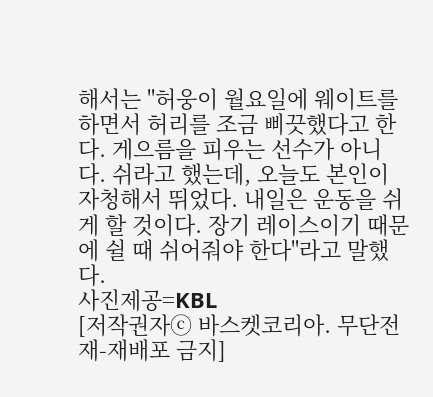해서는 "허웅이 월요일에 웨이트를 하면서 허리를 조금 삐끗했다고 한다. 게으름을 피우는 선수가 아니다. 쉬라고 했는데, 오늘도 본인이 자청해서 뛰었다. 내일은 운동을 쉬게 할 것이다. 장기 레이스이기 때문에 쉴 때 쉬어줘야 한다"라고 말했다.
사진제공=KBL
[저작권자ⓒ 바스켓코리아. 무단전재-재배포 금지]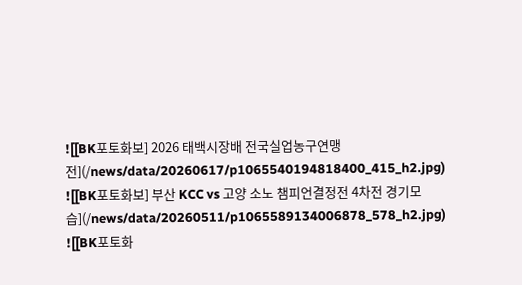![[BK포토화보] 2026 태백시장배 전국실업농구연맹전](/news/data/20260617/p1065540194818400_415_h2.jpg)
![[BK포토화보] 부산 KCC vs 고양 소노 챔피언결정전 4차전 경기모습](/news/data/20260511/p1065589134006878_578_h2.jpg)
![[BK포토화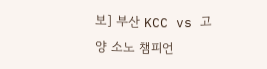보] 부산 KCC vs 고양 소노 챔피언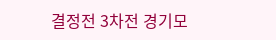결정전 3차전 경기모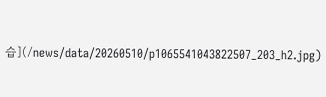습](/news/data/20260510/p1065541043822507_203_h2.jpg)